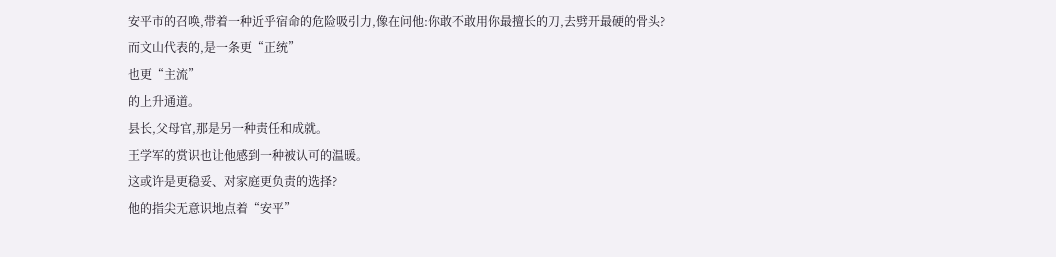安平市的召唤,带着一种近乎宿命的危险吸引力,像在问他:你敢不敢用你最擅长的刀,去劈开最硬的骨头?
而文山代表的,是一条更“正统”
也更“主流”
的上升通道。
县长,父母官,那是另一种责任和成就。
王学军的赏识也让他感到一种被认可的温暖。
这或许是更稳妥、对家庭更负责的选择?
他的指尖无意识地点着“安平”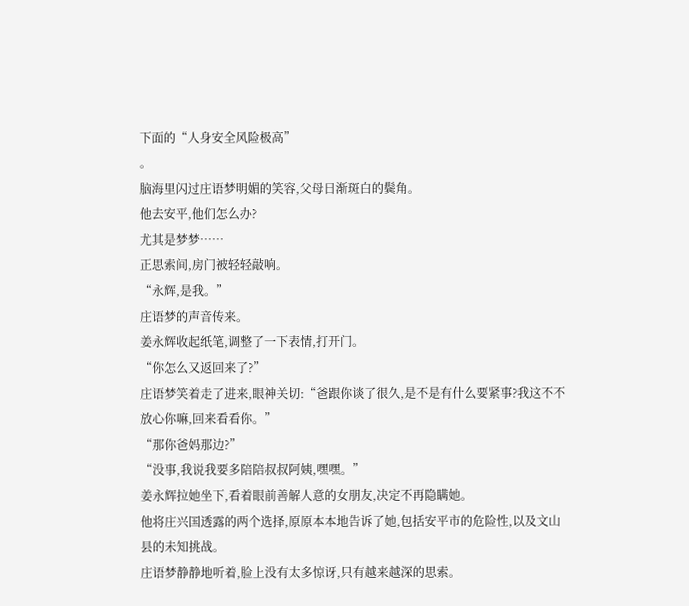下面的“人身安全风险极高”
。
脑海里闪过庄语梦明媚的笑容,父母日渐斑白的鬓角。
他去安平,他们怎么办?
尤其是梦梦……
正思索间,房门被轻轻敲响。
“永辉,是我。”
庄语梦的声音传来。
姜永辉收起纸笔,调整了一下表情,打开门。
“你怎么又返回来了?”
庄语梦笑着走了进来,眼神关切:“爸跟你谈了很久,是不是有什么要紧事?我这不不放心你嘛,回来看看你。”
“那你爸妈那边?”
“没事,我说我要多陪陪叔叔阿姨,嘿嘿。”
姜永辉拉她坐下,看着眼前善解人意的女朋友,决定不再隐瞒她。
他将庄兴国透露的两个选择,原原本本地告诉了她,包括安平市的危险性,以及文山县的未知挑战。
庄语梦静静地听着,脸上没有太多惊讶,只有越来越深的思索。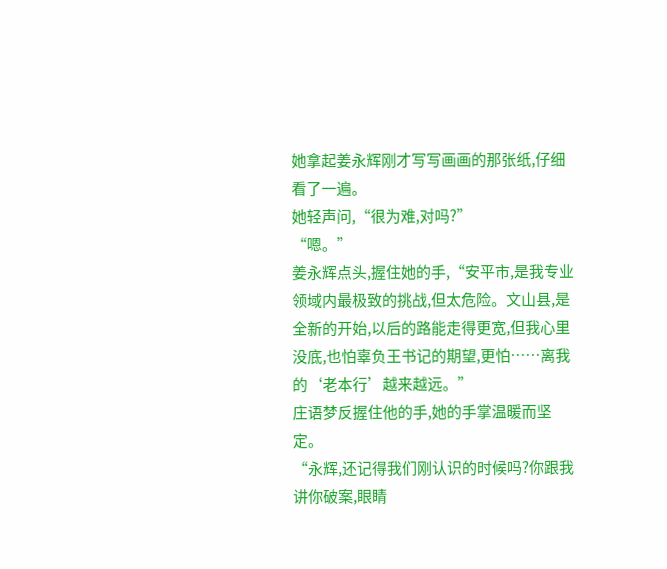她拿起姜永辉刚才写写画画的那张纸,仔细看了一遍。
她轻声问,“很为难,对吗?”
“嗯。”
姜永辉点头,握住她的手,“安平市,是我专业领域内最极致的挑战,但太危险。文山县,是全新的开始,以后的路能走得更宽,但我心里没底,也怕辜负王书记的期望,更怕……离我的‘老本行’越来越远。”
庄语梦反握住他的手,她的手掌温暖而坚定。
“永辉,还记得我们刚认识的时候吗?你跟我讲你破案,眼睛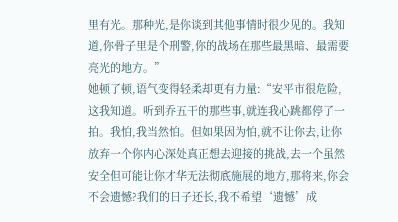里有光。那种光,是你谈到其他事情时很少见的。我知道,你骨子里是个刑警,你的战场在那些最黑暗、最需要亮光的地方。”
她顿了顿,语气变得轻柔却更有力量:“安平市很危险,这我知道。听到乔五干的那些事,就连我心跳都停了一拍。我怕,我当然怕。但如果因为怕,就不让你去,让你放弃一个你内心深处真正想去迎接的挑战,去一个虽然安全但可能让你才华无法彻底施展的地方,那将来,你会不会遗憾?我们的日子还长,我不希望‘遗憾’成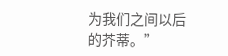为我们之间以后的芥蒂。”